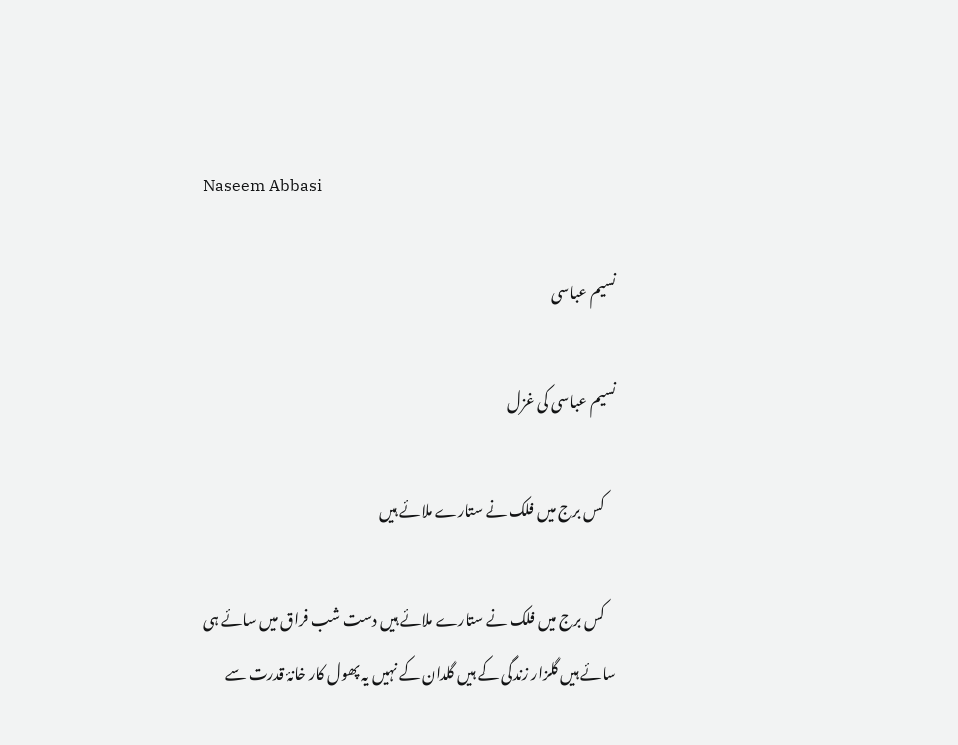Naseem Abbasi

نسیم عباسی

نسیم عباسی کی غزل

    کس برج میں فلک نے ستارے ملائے ہیں

    کس برج میں فلک نے ستارے ملائے ہیں دست شب فراق میں سائے ہی سائے ہیں گلزار زندگی کے ہیں گلدان کے نہیں یہ پھول کار خانۂ قدرت سے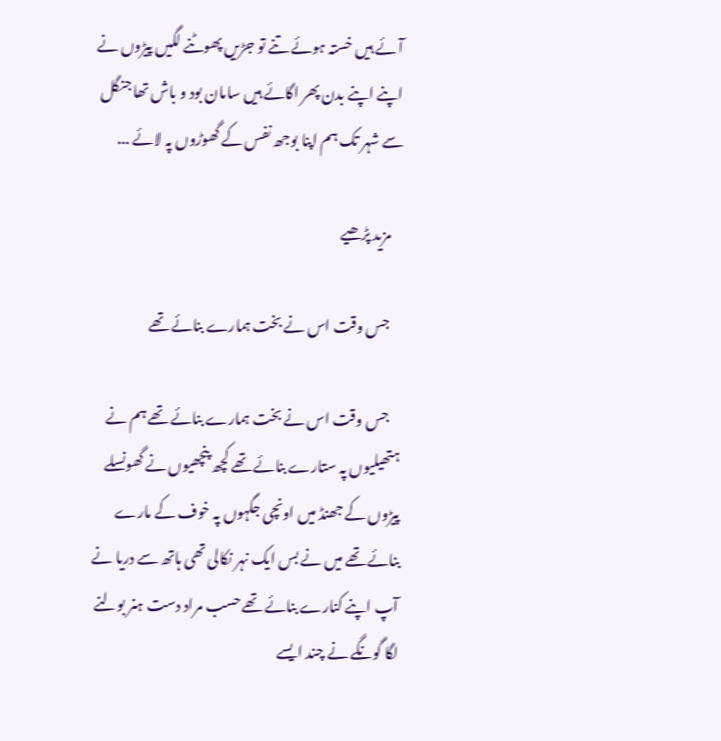آئے ہیں خستہ ہوئے تنے تو جڑیں پھوٹنے لگیں پیڑوں نے اپنے اپنے بدن پھر اگائے ہیں سامان بود و باش تھا جنگل سے شہر تک ہم اپنا بوجھ نفس کے گھوڑوں پہ لائے ...

    مزید پڑھیے

    جس وقت اس نے بخت ہمارے بنائے تھے

    جس وقت اس نے بخت ہمارے بنائے تھے ہم نے ہتھیلیوں پہ ستارے بنائے تھے کچھ پنچھیوں نے گھونسلے پیڑوں کے جھنڈ میں اونچی جگہوں پہ خوف کے مارے بنائے تھے میں نے بس ایک نہر نکالی تھی ہاتھ سے دریا نے آپ اپنے کنارے بنائے تھے حسب مراد دست ہنر بولنے لگا گونگے نے چند ایسے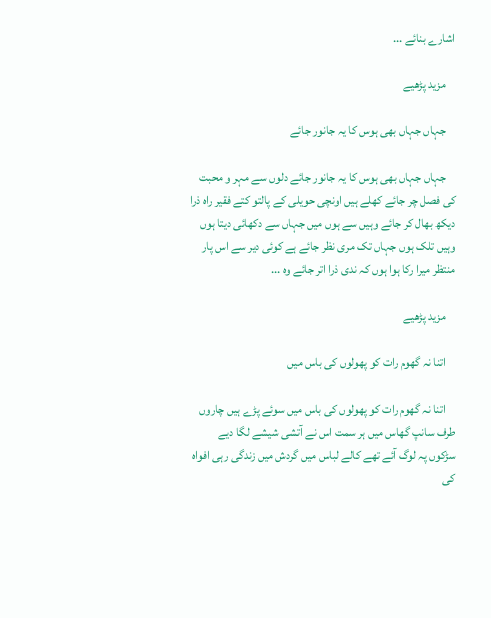اشارے بنائے ...

    مزید پڑھیے

    جہاں جہاں بھی ہوس کا یہ جانور جائے

    جہاں جہاں بھی ہوس کا یہ جانور جائے دلوں سے مہر و محبت کی فصل چر جائے کھلے ہیں اونچی حویلی کے پالتو کتے فقیر راہ ذرا دیکھ بھال کر جائے وہیں سے ہوں میں جہاں سے دکھائی دیتا ہوں وہیں تلک ہوں جہاں تک مری نظر جائے ہے کوئی دیر سے اس پار منتظر میرا رکا ہوا ہوں کہ ندی ذرا اتر جائے وہ ...

    مزید پڑھیے

    اتنا نہ گھوم رات کو پھولوں کی باس میں

    اتنا نہ گھوم رات کو پھولوں کی باس میں سوئے پڑے ہیں چاروں طرف سانپ گھاس میں ہر سمت اس نے آتشی شیشے لگا دیے سڑکوں پہ لوگ آئے تھے کالے لباس میں گردش میں زندگی رہی افواہ کی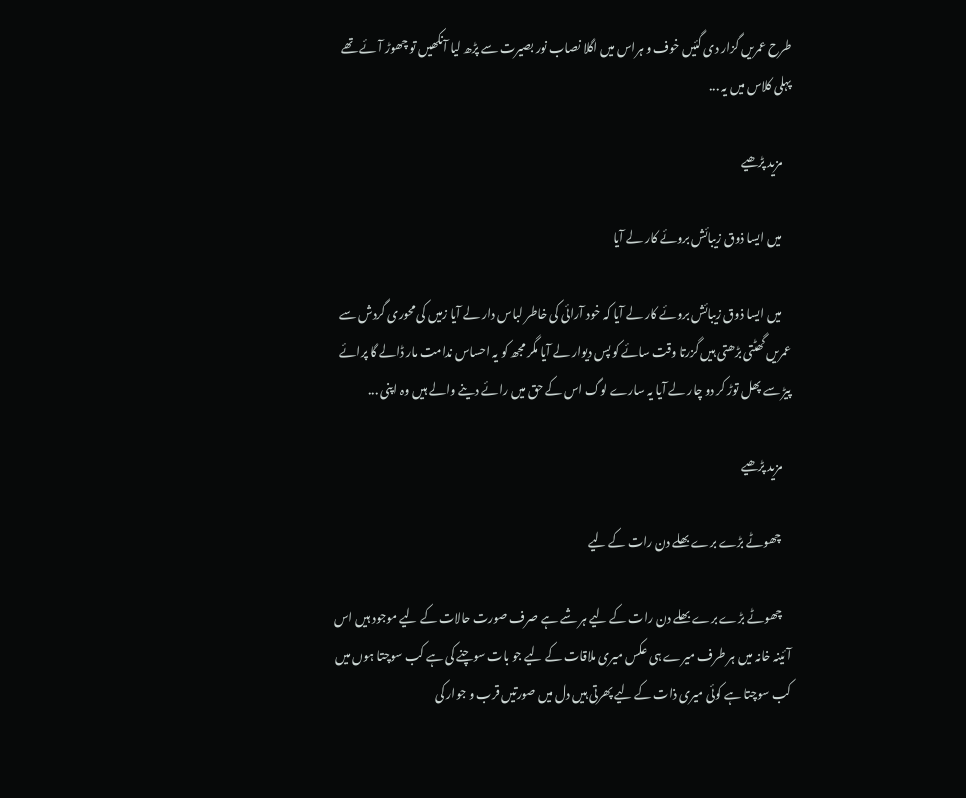طرح عمریں گزار دی گئیں خوف و ہراس میں اگلا نصاب نور بصیرت سے پڑھ لیا آنکھیں تو چھوڑ آئے تھے پہلی کلاس میں یہ ...

    مزید پڑھیے

    میں ایسا ذوق زیبائش بروئے کار لے آیا

    میں ایسا ذوق زیبائش بروئے کار لے آیا کہ خود آرائی کی خاطر لباس دار لے آیا زمیں کی محوری گردش سے عمریں گھٹتی بڑھتی ہیں گزرتا وقت سائے کو پس دیوار لے آیا مگر مجھ کو یہ احساس ندامت مار ڈالے گا پرائے پیڑ سے پھل توڑ کر دو چار لے آیا یہ سارے لوگ اس کے حق میں رائے دینے والے ہیں وہ اپنی ...

    مزید پڑھیے

    چھوٹے بڑے برے بھلے دن رات کے لیے

    چھوٹے بڑے برے بھلے دن رات کے لیے ہر شے ہے صرف صورت حالات کے لیے موجود ہیں اس آئینہ خانہ میں ہر طرف میرے ہی عکس میری ملاقات کے لیے جو بات سوچنے کی ہے کب سوچتا ہوں میں کب سوچتا ہے کوئی میری ذات کے لیے پھرتی ہیں دل میں صورتیں قرب و جوار کی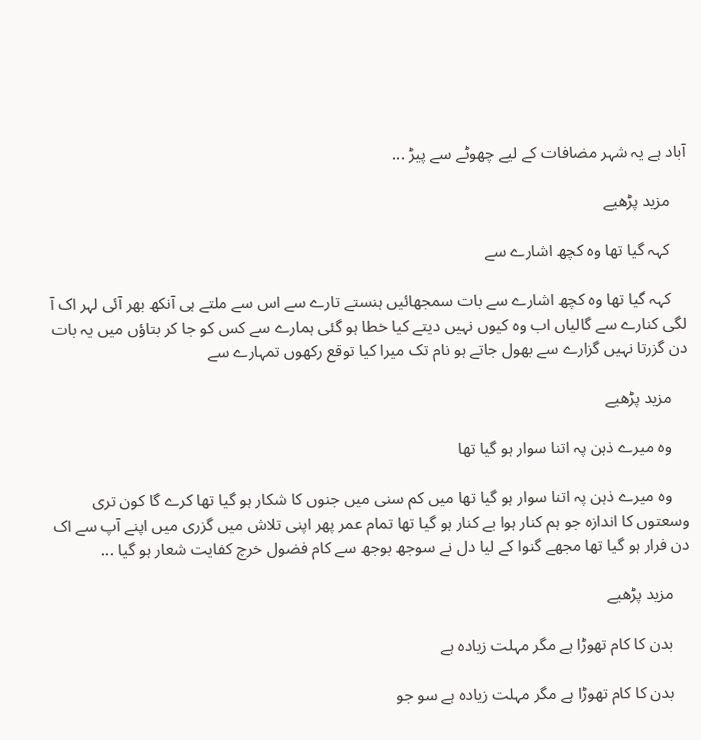آباد ہے یہ شہر مضافات کے لیے چھوٹے سے پیڑ ...

    مزید پڑھیے

    کہہ گیا تھا وہ کچھ اشارے سے

    کہہ گیا تھا وہ کچھ اشارے سے بات سمجھائیں ہنستے تارے سے اس سے ملتے ہی آنکھ بھر آئی لہر اک آ لگی کنارے سے گالیاں اب وہ کیوں نہیں دیتے کیا خطا ہو گئی ہمارے سے کس کو جا کر بتاؤں میں یہ بات دن گزرتا نہیں گزارے سے بھول جاتے ہو نام تک میرا کیا توقع رکھوں تمہارے سے

    مزید پڑھیے

    وہ میرے ذہن پہ اتنا سوار ہو گیا تھا

    وہ میرے ذہن پہ اتنا سوار ہو گیا تھا میں کم سنی میں جنوں کا شکار ہو گیا تھا کرے گا کون تری وسعتوں کا اندازہ جو ہم کنار ہوا بے کنار ہو گیا تھا تمام عمر پھر اپنی تلاش میں گزری میں اپنے آپ سے اک دن فرار ہو گیا تھا مجھے گنوا کے لیا دل نے سوجھ بوجھ سے کام فضول خرچ کفایت شعار ہو گیا ...

    مزید پڑھیے

    بدن کا کام تھوڑا ہے مگر مہلت زیادہ ہے

    بدن کا کام تھوڑا ہے مگر مہلت زیادہ ہے سو جو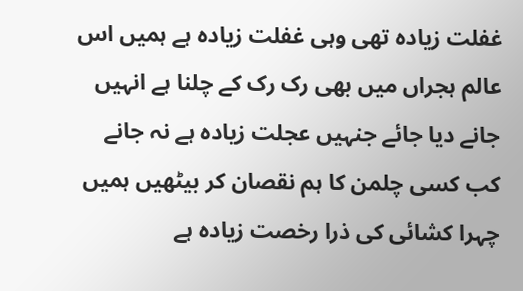غفلت زیادہ تھی وہی غفلت زیادہ ہے ہمیں اس عالم ہجراں میں بھی رک رک کے چلنا ہے انہیں جانے دیا جائے جنہیں عجلت زیادہ ہے نہ جانے کب کسی چلمن کا ہم نقصان کر بیٹھیں ہمیں چہرا کشائی کی ذرا رخصت زیادہ ہے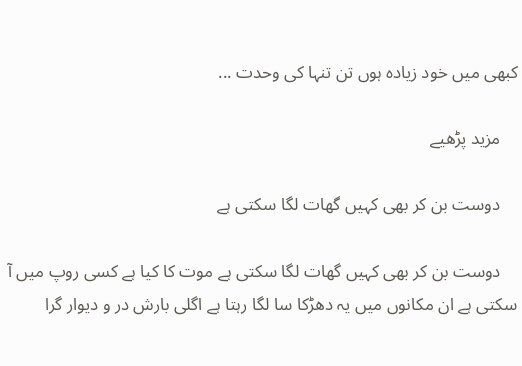کبھی میں خود زیادہ ہوں تن تنہا کی وحدت ...

    مزید پڑھیے

    دوست بن کر بھی کہیں گھات لگا سکتی ہے

    دوست بن کر بھی کہیں گھات لگا سکتی ہے موت کا کیا ہے کسی روپ میں آ سکتی ہے ان مکانوں میں یہ دھڑکا سا لگا رہتا ہے اگلی بارش در و دیوار گرا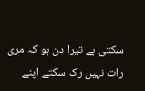سکتی ہے تیرا دن ہو کہ مری رات نہیں رک سکتے اپنے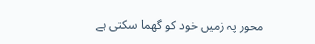محور پہ زمیں خود کو گھما سکتی ہے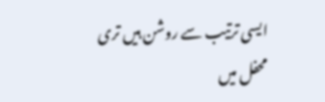ایسی ترتیب سے روشن ہیں تری محفل میں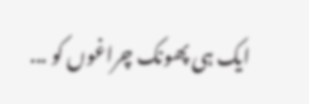ایک ہی پھونک چراغوں کو ...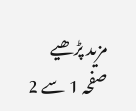مزید پڑھیے
صفحہ 1 سے 2